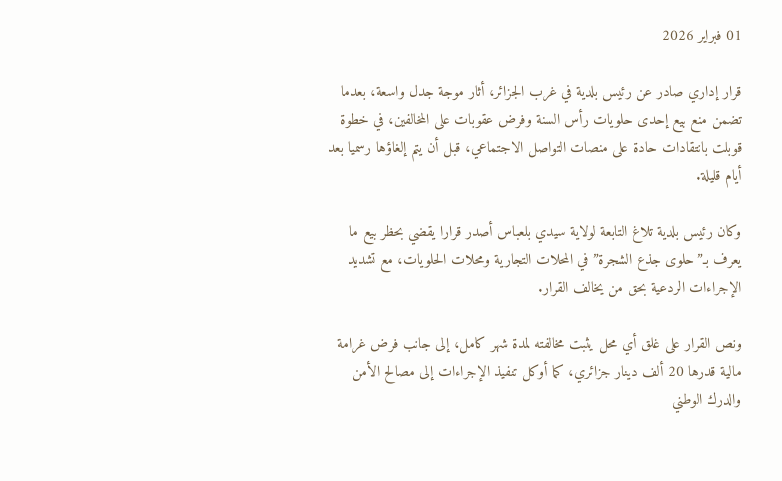01 فبراير 2026

قرار إداري صادر عن رئيس بلدية في غرب الجزائر، أثار موجة جدل واسعة، بعدما تضمن منع بيع إحدى حلويات رأس السنة وفرض عقوبات على المخالفين، في خطوة قوبلت بانتقادات حادة على منصات التواصل الاجتماعي، قبل أن يتم إلغاؤها رسميا بعد أيام قليلة.

وكان رئيس بلدية تلاغ التابعة لولاية سيدي بلعباس أصدر قرارا يقضي بحظر بيع ما يعرف بـ”حلوى جذع الشجرة” في المحلات التجارية ومحلات الحلويات، مع تشديد الإجراءات الردعية بحق من يخالف القرار.

ونص القرار على غلق أي محل يثبت مخالفته لمدة شهر كامل، إلى جانب فرض غرامة مالية قدرها 20 ألف دينار جزائري، كما أوكل تنفيذ الإجراءات إلى مصالح الأمن والدرك الوطني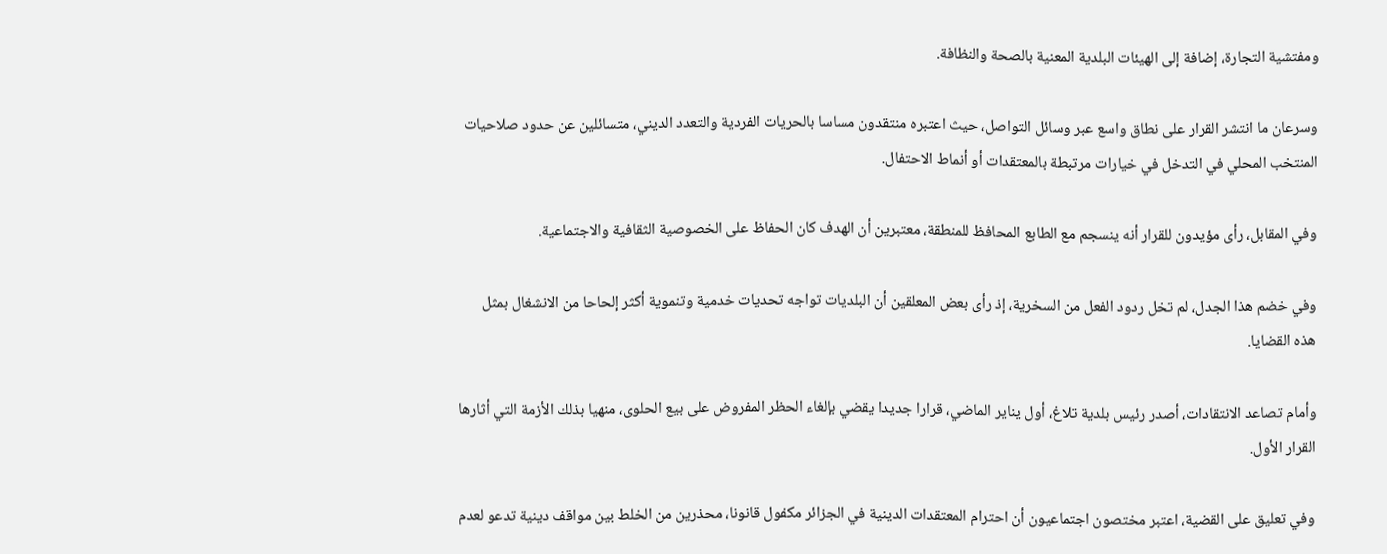ومفتشية التجارة، إضافة إلى الهيئات البلدية المعنية بالصحة والنظافة.

وسرعان ما انتشر القرار على نطاق واسع عبر وسائل التواصل، حيث اعتبره منتقدون مساسا بالحريات الفردية والتعدد الديني، متسائلين عن حدود صلاحيات المنتخب المحلي في التدخل في خيارات مرتبطة بالمعتقدات أو أنماط الاحتفال.

وفي المقابل، رأى مؤيدون للقرار أنه ينسجم مع الطابع المحافظ للمنطقة، معتبرين أن الهدف كان الحفاظ على الخصوصية الثقافية والاجتماعية.

وفي خضم هذا الجدل، لم تخل ردود الفعل من السخرية، إذ رأى بعض المعلقين أن البلديات تواجه تحديات خدمية وتنموية أكثر إلحاحا من الانشغال بمثل هذه القضايا.

وأمام تصاعد الانتقادات، أصدر رئيس بلدية تلاغ، أول يناير الماضي، قرارا جديدا يقضي بإلغاء الحظر المفروض على بيع الحلوى، منهيا بذلك الأزمة التي أثارها القرار الأول.

وفي تعليق على القضية، اعتبر مختصون اجتماعيون أن احترام المعتقدات الدينية في الجزائر مكفول قانونا، محذرين من الخلط بين مواقف دينية تدعو لعدم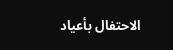الاحتفال بأعياد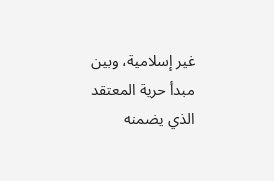غير إسلامية، وبين مبدأ حرية المعتقد الذي يضمنه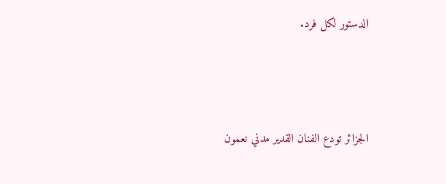الدستور لكل فرد.



الجزائر تودع الفنان القدير مدني نعمون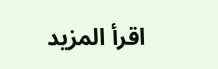اقرأ المزيد